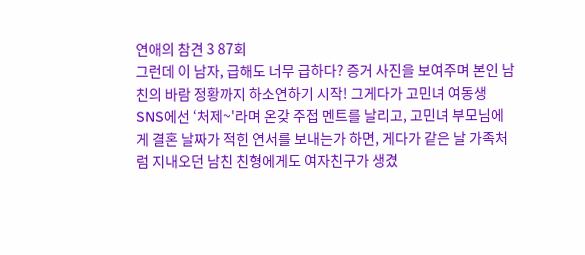연애의 참견 3 87회
그런데 이 남자, 급해도 너무 급하다? 증거 사진을 보여주며 본인 남친의 바람 정황까지 하소연하기 시작! 그게다가 고민녀 여동생 SNS에선 ‘처제~'라며 온갖 주접 멘트를 날리고, 고민녀 부모님에게 결혼 날짜가 적힌 연서를 보내는가 하면, 게다가 같은 날 가족처럼 지내오던 남친 친형에게도 여자친구가 생겼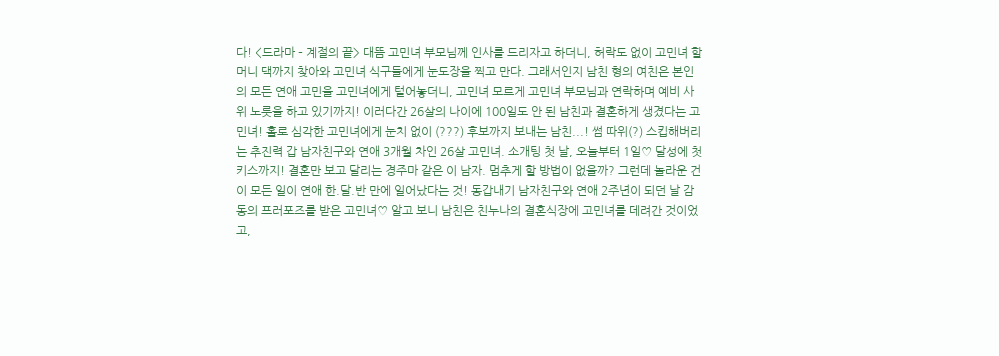다! <드라마 – 계절의 끝> 대뜸 고민녀 부모님께 인사를 드리자고 하더니, 허락도 없이 고민녀 할머니 댁까지 찾아와 고민녀 식구들에게 눈도장을 찍고 만다. 그래서인지 남친 형의 여친은 본인의 모든 연애 고민을 고민녀에게 털어놓더니, 고민녀 모르게 고민녀 부모님과 연락하며 예비 사위 노릇을 하고 있기까지! 이러다간 26살의 나이에 100일도 안 된 남친과 결혼하게 생겼다는 고민녀! 홀로 심각한 고민녀에게 눈치 없이 (???) 후보까지 보내는 남친...! 썸 따위(?) 스킵해버리는 추진력 갑 남자친구와 연애 3개월 차인 26살 고민녀. 소개팅 첫 날, 오늘부터 1일♡ 달성에 첫 키스까지! 결혼만 보고 달리는 경주마 같은 이 남자. 멈추게 할 방법이 없을까? 그런데 놀라운 건 이 모든 일이 연애 한.달.반 만에 일어났다는 것! 동갑내기 남자친구와 연애 2주년이 되던 날 감동의 프러포즈를 받은 고민녀♡ 알고 보니 남친은 친누나의 결혼식장에 고민녀를 데려간 것이었고,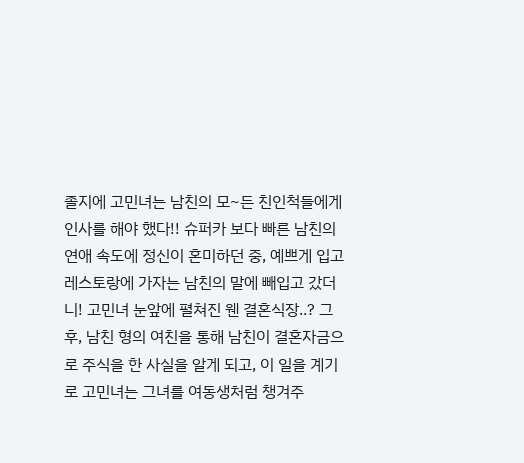졸지에 고민녀는 남친의 모~든 친인척들에게 인사를 해야 했다!! 슈퍼카 보다 빠른 남친의 연애 속도에 정신이 혼미하던 중, 예쁘게 입고 레스토랑에 가자는 남친의 말에 빼입고 갔더니! 고민녀 눈앞에 펼쳐진 웬 결혼식장..? 그 후, 남친 형의 여친을 통해 남친이 결혼자금으로 주식을 한 사실을 알게 되고, 이 일을 계기로 고민녀는 그녀를 여동생처럼 챙겨주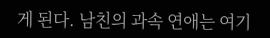게 된다. 남친의 과속 연애는 여기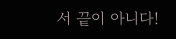서 끝이 아니다!